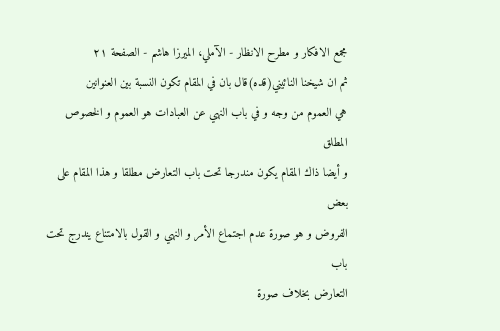مجمع الافكار و مطرح الانظار - الآملي، الميرزا هاشم - الصفحة ٢١
ثم ان شيخنا النائيني(قده)قال بان في المقام تكون النسبة بين العنوانين
هي العموم من وجه و في باب النهي عن العبادات هو العموم و الخصوص المطلق
و أيضا ذاك المقام يكون مندرجا تحت باب التعارض مطلقا و هذا المقام على بعض
الفروض و هو صورة عدم اجتماع الأمر و النهي و القول بالامتناع يندرج تحت باب
التعارض بخلاف صورة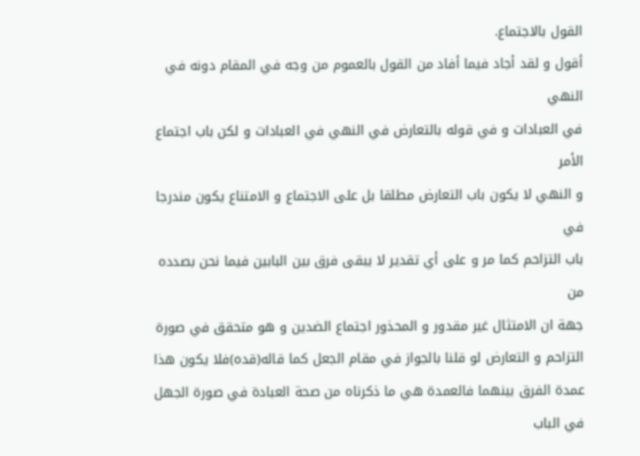القول بالاجتماع.
أقول و لقد أجاد فيما أفاد من القول بالعموم من وجه في المقام دونه في النهي
في العبادات و في قوله بالتعارض في النهي في العبادات و لكن باب اجتماع الأمر
و النهي لا يكون باب التعارض مطلقا بل على الاجتماع و الامتناع يكون مندرجا في
باب التزاحم كما مر و على أي تقدير لا يبقى فرق بين البابين فيما نحن بصدده من
جهة ان الامتثال غير مقدور و المحذور اجتماع الضدين و هو متحقق في صورة
التزاحم و التعارض لو قلنا بالجواز في مقام الجعل كما قاله(قده)فلا يكون هذا
عمدة الفرق بينهما فالعمدة هي ما ذكرناه من صحة العبادة في صورة الجهل في الباب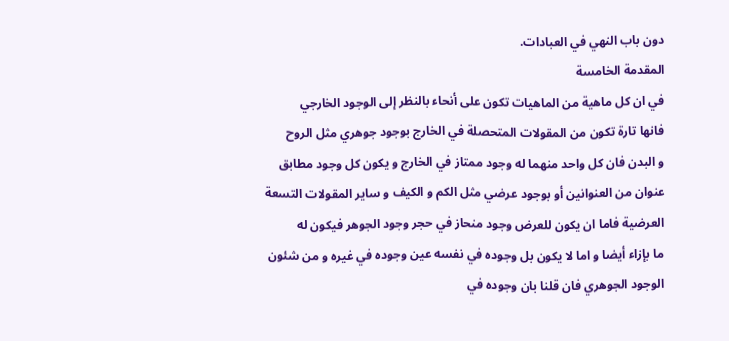دون باب النهي في العبادات.
المقدمة الخامسة
في ان كل ماهية من الماهيات تكون على أنحاء بالنظر إلى الوجود الخارجي
فانها تارة تكون من المقولات المتحصلة في الخارج بوجود جوهري مثل الروح
و البدن فان كل واحد منهما له وجود ممتاز في الخارج و يكون كل وجود مطابق
عنوان من العنوانين أو بوجود عرضي مثل الكم و الكيف و ساير المقولات التسعة
العرضية فاما ان يكون للعرض وجود منحاز في حجر وجود الجوهر فيكون له
ما بإزاء أيضا و اما لا يكون بل وجوده في نفسه عين وجوده في غيره و من شئون
الوجود الجوهري فان قلنا بان وجوده في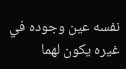نفسه عين وجوده في غيره يكون لهما